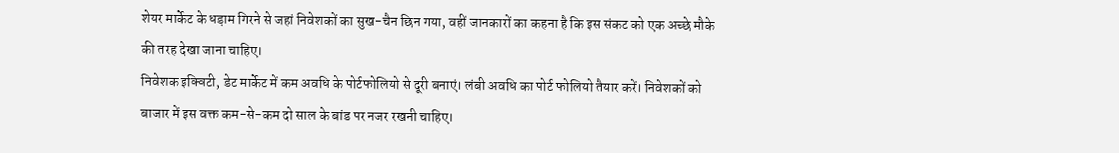शेयर मार्केट के धड़ाम गिरने से जहां निवेशकों का सुख-चैन छिन गया, वहीं जानकारों का कहना है कि इस संकट को एक अच्छे मौके की तरह देखा जाना चाहिए।
निवेशक इक्विटी, डेट मार्केट में कम अवधि के पोर्टफोलियो से दूरी बनाएं। लंबी अवधि का पोर्ट फोलियो तैयार करें। निवेशकों को बाजार में इस वक्त कम-से-कम दो साल के बांड पर नजर रखनी चाहिए।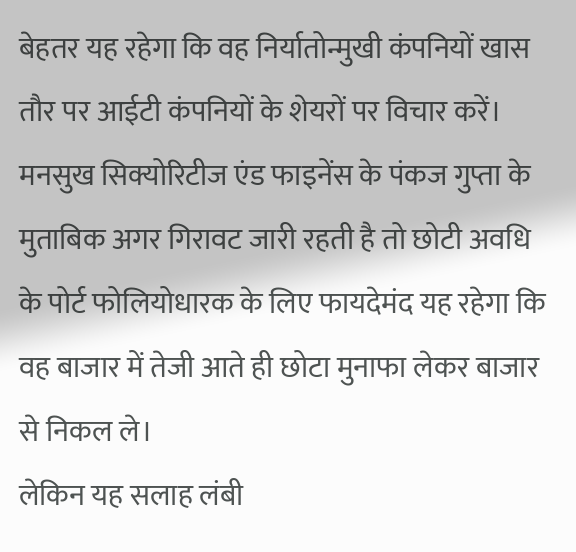बेहतर यह रहेगा कि वह निर्यातोन्मुखी कंपनियों खास तौर पर आईटी कंपनियों के शेयरों पर विचार करें।
मनसुख सिक्योरिटीज एंड फाइनेंस के पंकज गुप्ता के मुताबिक अगर गिरावट जारी रहती है तो छोटी अवधि के पोर्ट फोलियोधारक के लिए फायदेमंद यह रहेगा कि वह बाजार में तेजी आते ही छोटा मुनाफा लेकर बाजार से निकल ले।
लेकिन यह सलाह लंबी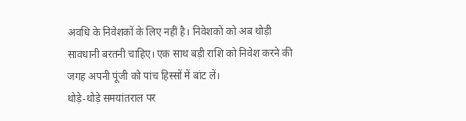अवधि के निवेशकों के लिए नहीं है। निवेशकों को अब थोड़ी सावधानी बरतनी चाहिए। एक साथ बड़ी राशि को निवेश करने की जगह अपनी पूंजी को पांच हिस्सों में बांट लें।
थोड़े-थोड़े समयांतराल पर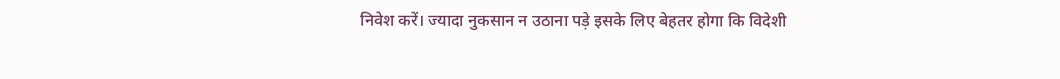निवेश करें। ज्यादा नुकसान न उठाना पड़े इसके लिए बेहतर होगा कि विदेशी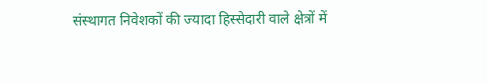संस्थागत निवेशकों की ज्यादा हिस्सेदारी वाले क्षेत्रों में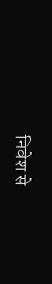निवेश से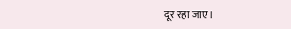दूर रहा जाए।